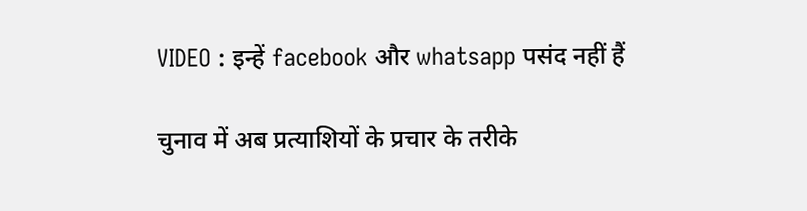VIDEO : इन्हें facebook और whatsapp पसंद नहीं हैं

चुनाव में अब प्रत्याशियों के प्रचार के तरीके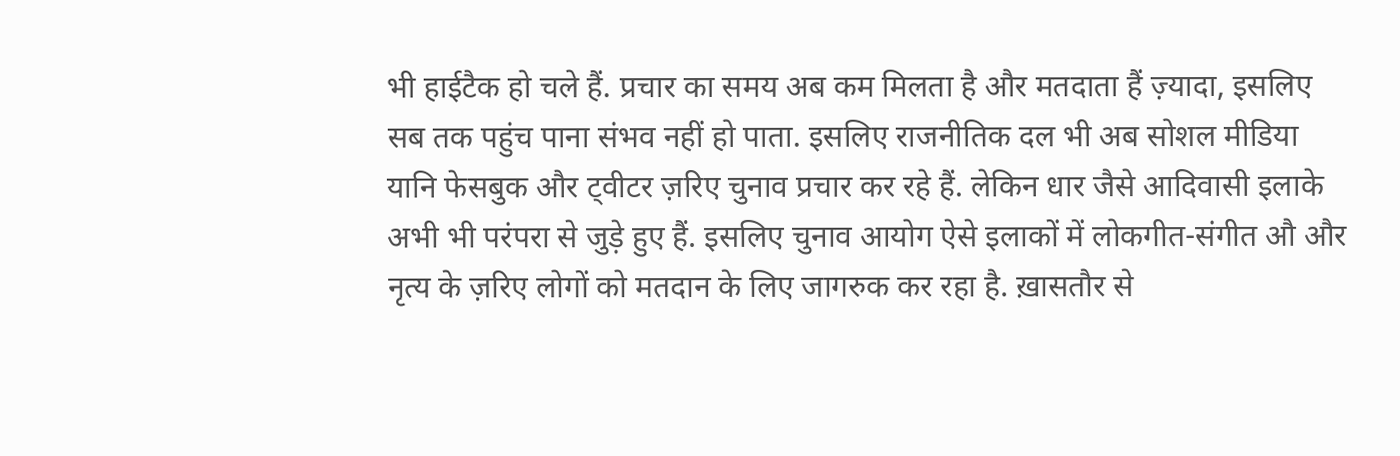भी हाईटैक हो चले हैं. प्रचार का समय अब कम मिलता है और मतदाता हैं ज़्यादा, इसलिए सब तक पहुंच पाना संभव नहीं हो पाता. इसलिए राजनीतिक दल भी अब सोशल मीडिया यानि फेसबुक और ट्वीटर ज़रिए चुनाव प्रचार कर रहे हैं. लेकिन धार जैसे आदिवासी इलाके अभी भी परंपरा से जुड़े हुए हैं. इसलिए चुनाव आयोग ऐसे इलाकों में लोकगीत-संगीत औ और नृत्य के ज़रिए लोगों को मतदान के लिए जागरुक कर रहा है. ख़ासतौर से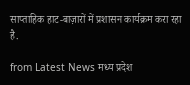साप्ताहिक हाट-बाज़ारों में प्रशासन कार्यक्रम करा रहा है.

from Latest News मध्य प्रदेश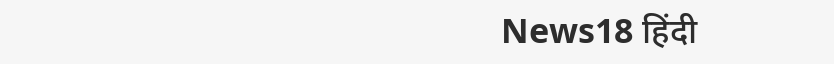News18 हिंदी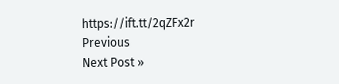https://ift.tt/2qZFx2r
Previous
Next Post »